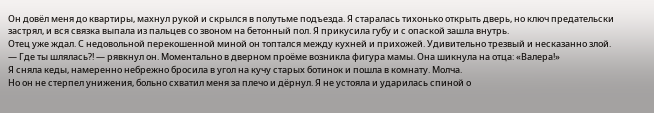Он довёл меня до квартиры, махнул рукой и скрылся в полутьме подъезда. Я старалась тихонько открыть дверь, но ключ предательски застрял, и вся связка выпала из пальцев со звоном на бетонный пол. Я прикусила губу и с опаской зашла внутрь.
Отец уже ждал. С недовольной перекошенной миной он топтался между кухней и прихожей. Удивительно трезвый и несказанно злой.
— Где ты шлялась?! — рявкнул он. Моментально в дверном проёме возникла фигура мамы. Она шикнула на отца: «Валера!»
Я сняла кеды, намеренно небрежно бросила в угол на кучу старых ботинок и пошла в комнату. Молча.
Но он не стерпел унижения, больно схватил меня за плечо и дёрнул. Я не устояла и ударилась спиной о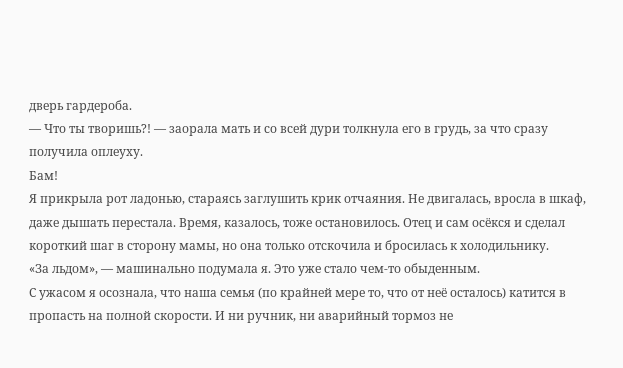дверь гардероба.
— Что ты творишь?! — заорала мать и со всей дури толкнула его в грудь, за что сразу получила оплеуху.
Бам!
Я прикрыла рот ладонью, стараясь заглушить крик отчаяния. Не двигалась, вросла в шкаф, даже дышать перестала. Время, казалось, тоже остановилось. Отец и сам осёкся и сделал короткий шаг в сторону мамы, но она только отскочила и бросилась к холодильнику.
«За льдом», — машинально подумала я. Это уже стало чем-то обыденным.
С ужасом я осознала, что наша семья (по крайней мере то, что от неё осталось) катится в пропасть на полной скорости. И ни ручник, ни аварийный тормоз не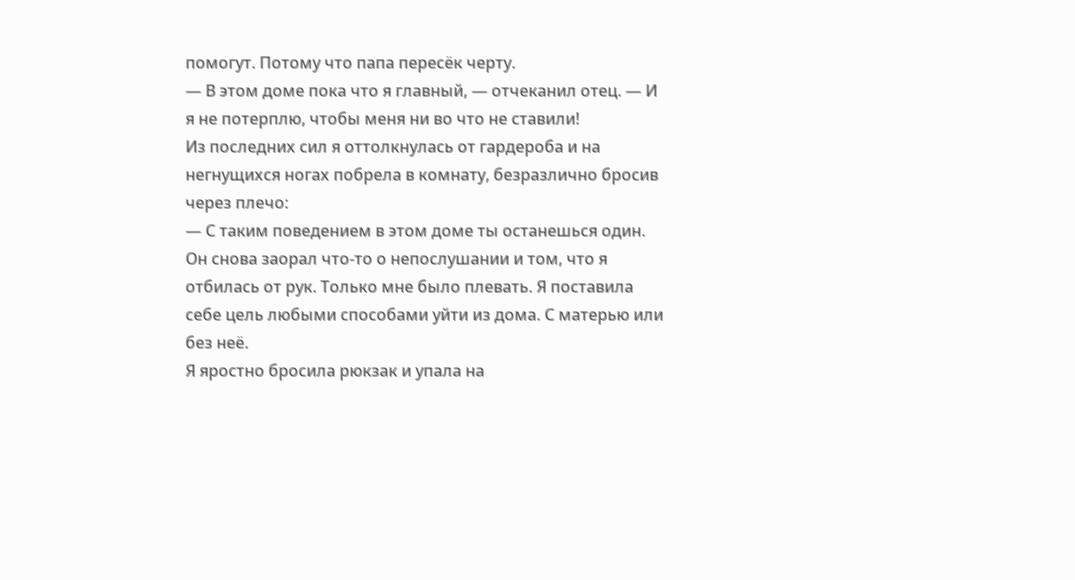помогут. Потому что папа пересёк черту.
— В этом доме пока что я главный, — отчеканил отец. — И я не потерплю, чтобы меня ни во что не ставили!
Из последних сил я оттолкнулась от гардероба и на негнущихся ногах побрела в комнату, безразлично бросив через плечо:
— С таким поведением в этом доме ты останешься один.
Он снова заорал что-то о непослушании и том, что я отбилась от рук. Только мне было плевать. Я поставила себе цель любыми способами уйти из дома. С матерью или без неё.
Я яростно бросила рюкзак и упала на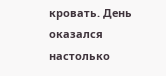кровать. День оказался настолько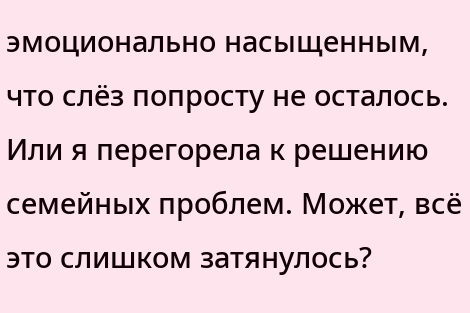эмоционально насыщенным, что слёз попросту не осталось. Или я перегорела к решению семейных проблем. Может, всё это слишком затянулось?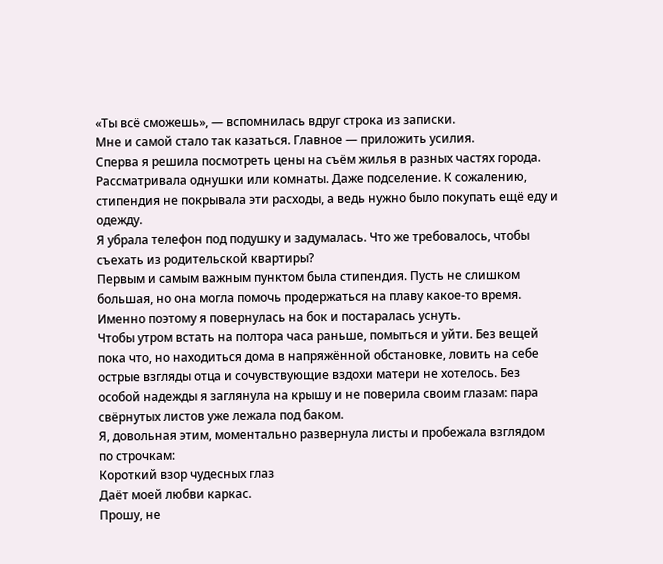«Ты всё сможешь», — вспомнилась вдруг строка из записки.
Мне и самой стало так казаться. Главное — приложить усилия.
Сперва я решила посмотреть цены на съём жилья в разных частях города. Рассматривала однушки или комнаты. Даже подселение. К сожалению, стипендия не покрывала эти расходы, а ведь нужно было покупать ещё еду и одежду.
Я убрала телефон под подушку и задумалась. Что же требовалось, чтобы съехать из родительской квартиры?
Первым и самым важным пунктом была стипендия. Пусть не слишком большая, но она могла помочь продержаться на плаву какое-то время. Именно поэтому я повернулась на бок и постаралась уснуть.
Чтобы утром встать на полтора часа раньше, помыться и уйти. Без вещей пока что, но находиться дома в напряжённой обстановке, ловить на себе острые взгляды отца и сочувствующие вздохи матери не хотелось. Без особой надежды я заглянула на крышу и не поверила своим глазам: пара свёрнутых листов уже лежала под баком.
Я, довольная этим, моментально развернула листы и пробежала взглядом по строчкам:
Короткий взор чудесных глаз
Даёт моей любви каркас.
Прошу, не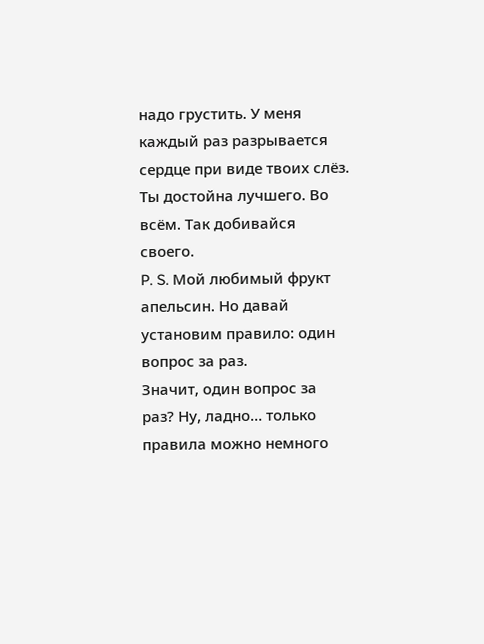надо грустить. У меня каждый раз разрывается сердце при виде твоих слёз. Ты достойна лучшего. Во всём. Так добивайся своего.
P. S. Мой любимый фрукт апельсин. Но давай установим правило: один вопрос за раз.
Значит, один вопрос за раз? Ну, ладно… только правила можно немного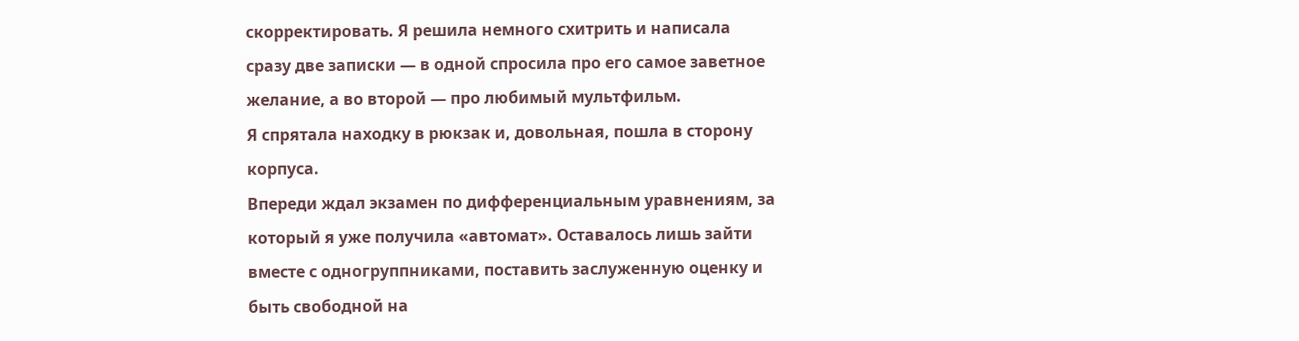скорректировать. Я решила немного схитрить и написала сразу две записки — в одной спросила про его самое заветное желание, а во второй — про любимый мультфильм.
Я спрятала находку в рюкзак и, довольная, пошла в сторону корпуса.
Впереди ждал экзамен по дифференциальным уравнениям, за который я уже получила «автомат». Оставалось лишь зайти вместе с одногруппниками, поставить заслуженную оценку и быть свободной на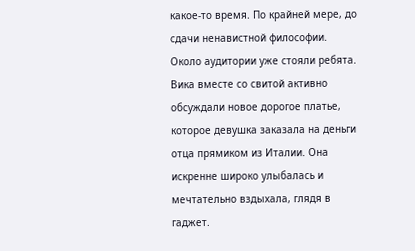какое-то время. По крайней мере, до сдачи ненавистной философии.
Около аудитории уже стояли ребята. Вика вместе со свитой активно обсуждали новое дорогое платье, которое девушка заказала на деньги отца прямиком из Италии. Она искренне широко улыбалась и мечтательно вздыхала, глядя в гаджет.